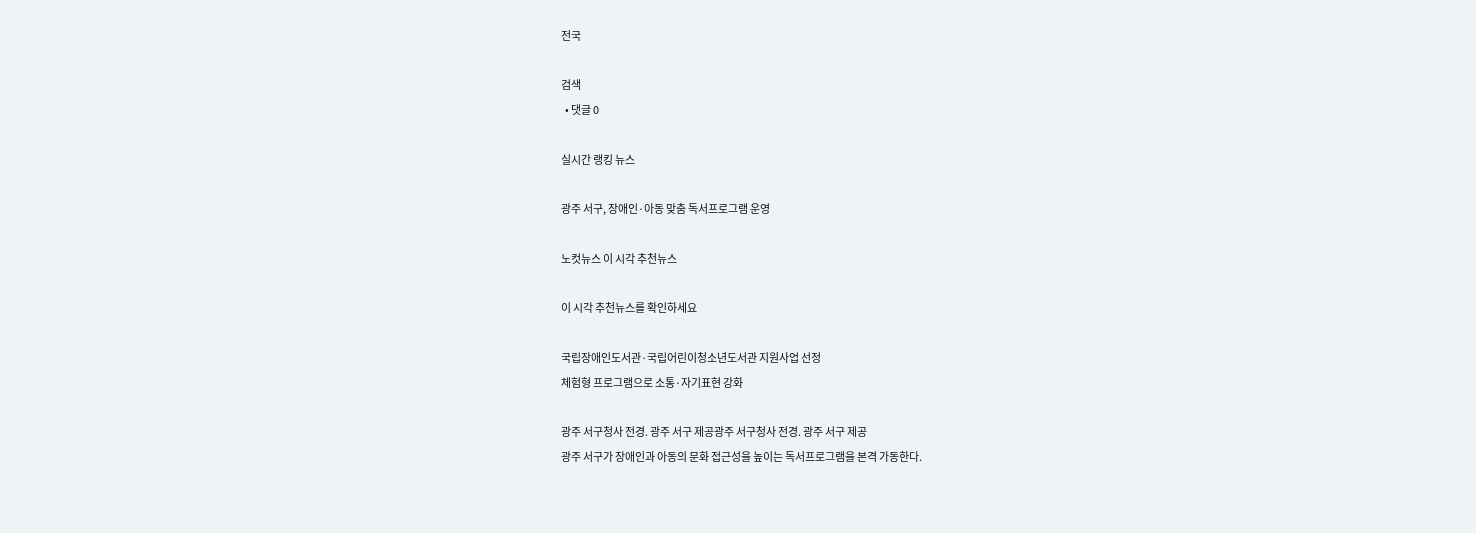전국

검색
  • 댓글 0

실시간 랭킹 뉴스

광주 서구, 장애인·아동 맞춤 독서프로그램 운영

노컷뉴스 이 시각 추천뉴스

이 시각 추천뉴스를 확인하세요

국립장애인도서관·국립어린이청소년도서관 지원사업 선정
체험형 프로그램으로 소통·자기표현 강화

광주 서구청사 전경. 광주 서구 제공광주 서구청사 전경. 광주 서구 제공
광주 서구가 장애인과 아동의 문화 접근성을 높이는 독서프로그램을 본격 가동한다.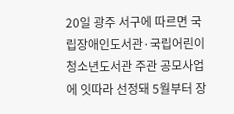20일 광주 서구에 따르면 국립장애인도서관·국립어린이청소년도서관 주관 공모사업에 잇따라 선정돼 5월부터 장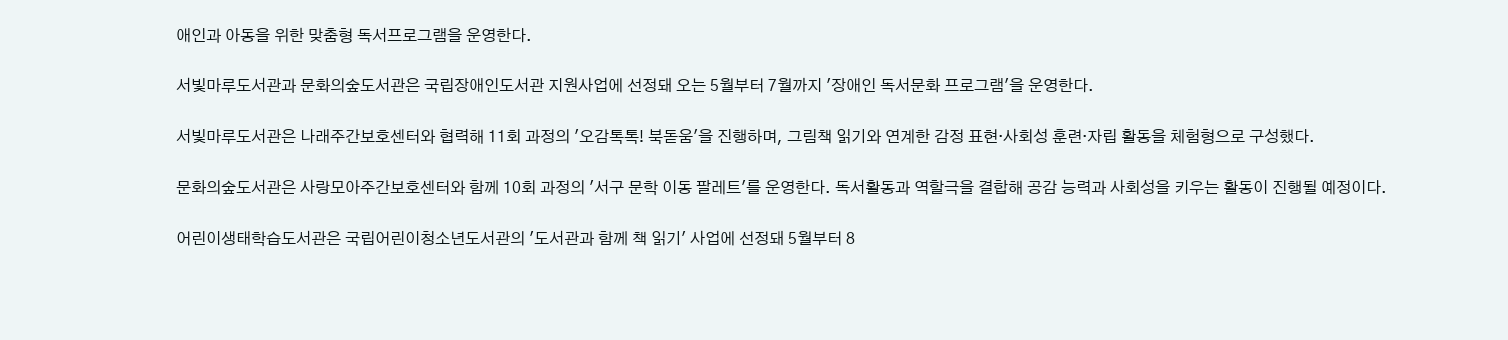애인과 아동을 위한 맞춤형 독서프로그램을 운영한다.

서빛마루도서관과 문화의숲도서관은 국립장애인도서관 지원사업에 선정돼 오는 5월부터 7월까지 '장애인 독서문화 프로그램'을 운영한다.

서빛마루도서관은 나래주간보호센터와 협력해 11회 과정의 '오감톡톡! 북돋움'을 진행하며, 그림책 읽기와 연계한 감정 표현·사회성 훈련·자립 활동을 체험형으로 구성했다.

문화의숲도서관은 사랑모아주간보호센터와 함께 10회 과정의 '서구 문학 이동 팔레트'를 운영한다. 독서활동과 역할극을 결합해 공감 능력과 사회성을 키우는 활동이 진행될 예정이다.

어린이생태학습도서관은 국립어린이청소년도서관의 '도서관과 함께 책 읽기' 사업에 선정돼 5월부터 8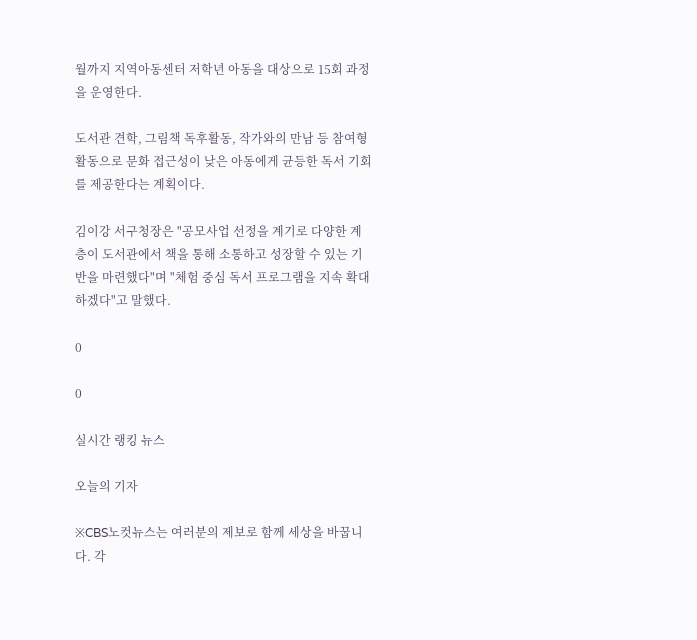월까지 지역아동센터 저학년 아동을 대상으로 15회 과정을 운영한다.

도서관 견학, 그림책 독후활동, 작가와의 만남 등 참여형 활동으로 문화 접근성이 낮은 아동에게 균등한 독서 기회를 제공한다는 계획이다.

김이강 서구청장은 "공모사업 선정을 계기로 다양한 계층이 도서관에서 책을 통해 소통하고 성장할 수 있는 기반을 마련했다"며 "체험 중심 독서 프로그램을 지속 확대하겠다"고 말했다.

0

0

실시간 랭킹 뉴스

오늘의 기자

※CBS노컷뉴스는 여러분의 제보로 함께 세상을 바꿉니다. 각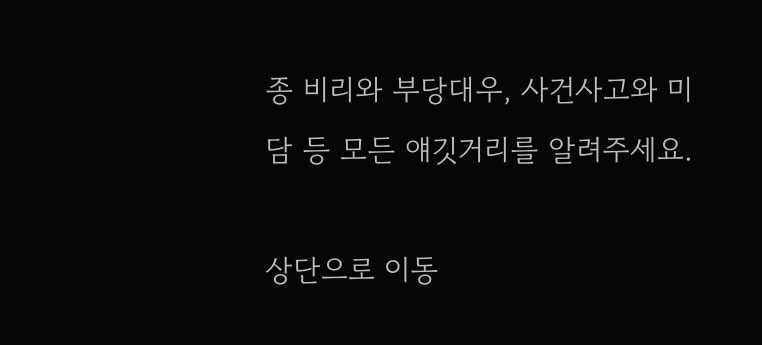종 비리와 부당대우, 사건사고와 미담 등 모든 얘깃거리를 알려주세요.

상단으로 이동